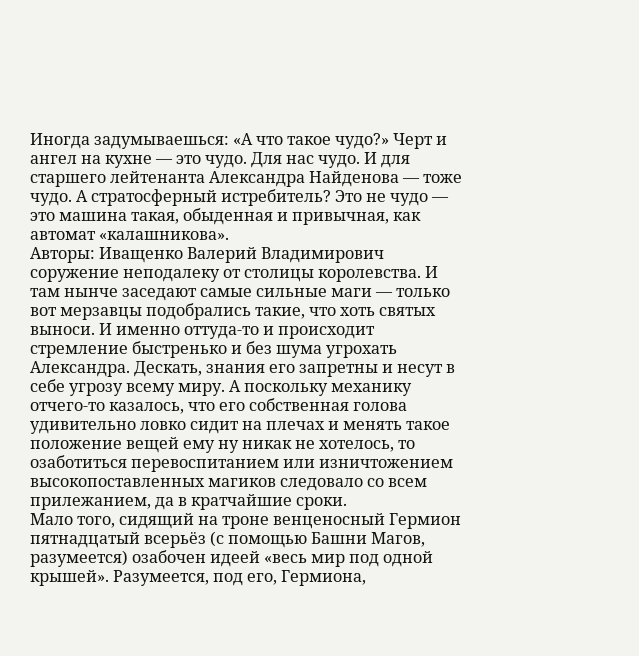Иногда задумываешься: «А что такое чудо?» Черт и ангел на кухне — это чудо. Для нас чудо. И для старшего лейтенанта Александра Найденова — тоже чудо. А стратосферный истребитель? Это не чудо — это машина такая, обыденная и привычная, как автомат «калашникова».
Авторы: Иващенко Валерий Владимирович
соружение неподалеку от столицы королевства. И там нынче заседают самые сильные маги — только вот мерзавцы подобрались такие, что хоть святых выноси. И именно оттуда-то и происходит стремление быстренько и без шума угрохать Александра. Дескать, знания его запретны и несут в себе угрозу всему миру. А поскольку механику отчего-то казалось, что его собственная голова удивительно ловко сидит на плечах и менять такое положение вещей ему ну никак не хотелось, то озаботиться перевоспитанием или изничтожением высокопоставленных магиков следовало со всем прилежанием, да в кратчайшие сроки.
Мало того, сидящий на троне венценосный Гермион пятнадцатый всерьёз (с помощью Башни Магов, разумеется) озабочен идеей «весь мир под одной крышей». Разумеется, под его, Гермиона,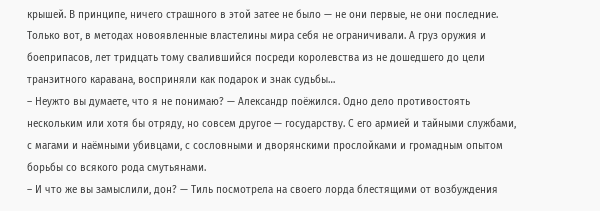крышей. В принципе, ничего страшного в этой затее не было — не они первые, не они последние. Только вот, в методах новоявленные властелины мира себя не ограничивали. А груз оружия и боеприпасов, лет тридцать тому свалившийся посреди королевства из не дошедшего до цели транзитного каравана, восприняли как подарок и знак судьбы…
– Неужто вы думаете, что я не понимаю? — Александр поёжился. Одно дело противостоять нескольким или хотя бы отряду, но совсем другое — государству. С его армией и тайными службами, с магами и наёмными убивцами, с сословными и дворянскими прослойками и громадным опытом борьбы со всякого рода смутьянами.
– И что же вы замыслили, дон? — Тиль посмотрела на своего лорда блестящими от возбуждения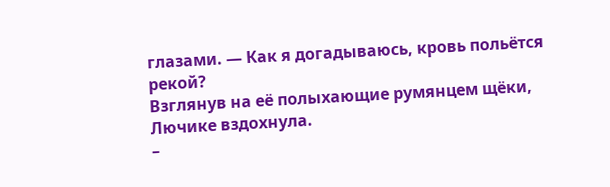глазами. — Как я догадываюсь, кровь польётся рекой?
Взглянув на её полыхающие румянцем щёки, Лючике вздохнула.
–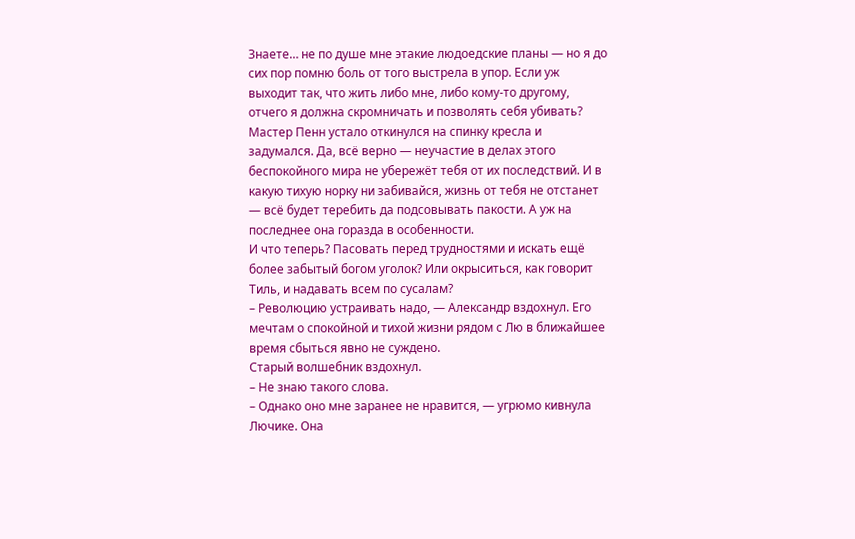Знаете… не по душе мне этакие людоедские планы — но я до сих пор помню боль от того выстрела в упор. Если уж выходит так, что жить либо мне, либо кому-то другому, отчего я должна скромничать и позволять себя убивать?
Мастер Пенн устало откинулся на спинку кресла и задумался. Да, всё верно — неучастие в делах этого беспокойного мира не убережёт тебя от их последствий. И в какую тихую норку ни забивайся, жизнь от тебя не отстанет — всё будет теребить да подсовывать пакости. А уж на последнее она горазда в особенности.
И что теперь? Пасовать перед трудностями и искать ещё более забытый богом уголок? Или окрыситься, как говорит Тиль, и надавать всем по сусалам?
– Революцию устраивать надо, — Александр вздохнул. Его мечтам о спокойной и тихой жизни рядом с Лю в ближайшее время сбыться явно не суждено.
Старый волшебник вздохнул.
– Не знаю такого слова.
– Однако оно мне заранее не нравится, — угрюмо кивнула Лючике. Она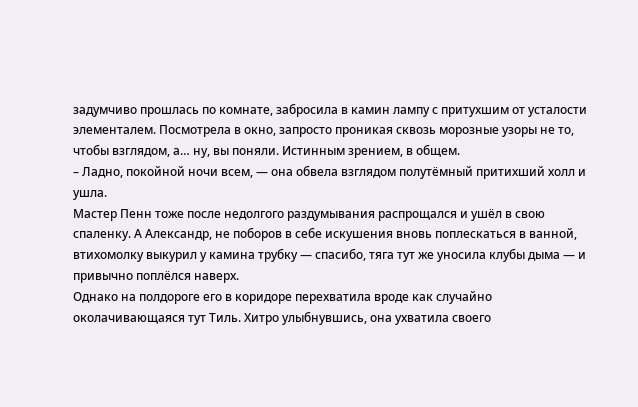задумчиво прошлась по комнате, забросила в камин лампу с притухшим от усталости элементалем. Посмотрела в окно, запросто проникая сквозь морозные узоры не то, чтобы взглядом, а… ну, вы поняли. Истинным зрением, в общем.
– Ладно, покойной ночи всем, — она обвела взглядом полутёмный притихший холл и ушла.
Мастер Пенн тоже после недолгого раздумывания распрощался и ушёл в свою спаленку. А Александр, не поборов в себе искушения вновь поплескаться в ванной, втихомолку выкурил у камина трубку — спасибо, тяга тут же уносила клубы дыма — и привычно поплёлся наверх.
Однако на полдороге его в коридоре перехватила вроде как случайно околачивающаяся тут Тиль. Хитро улыбнувшись, она ухватила своего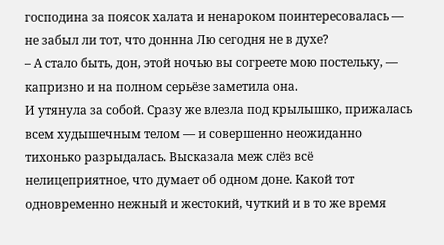господина за поясок халата и ненароком поинтересовалась — не забыл ли тот, что доннна Лю сегодня не в духе?
– А стало быть, дон, этой ночью вы согреете мою постельку, — капризно и на полном серьёзе заметила она.
И утянула за собой. Сразу же влезла под крылышко, прижалась всем худышечным телом — и совершенно неожиданно тихонько разрыдалась. Высказала меж слёз всё нелицеприятное, что думает об одном доне. Какой тот одновременно нежный и жестокий, чуткий и в то же время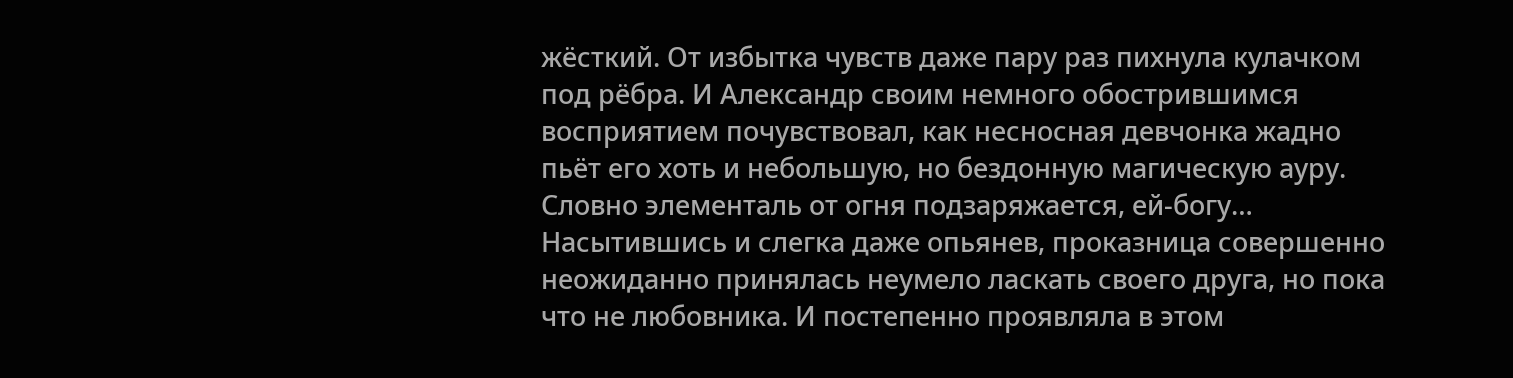жёсткий. От избытка чувств даже пару раз пихнула кулачком под рёбра. И Александр своим немного обострившимся восприятием почувствовал, как несносная девчонка жадно пьёт его хоть и небольшую, но бездонную магическую ауру. Словно элементаль от огня подзаряжается, ей-богу…
Насытившись и слегка даже опьянев, проказница совершенно неожиданно принялась неумело ласкать своего друга, но пока что не любовника. И постепенно проявляла в этом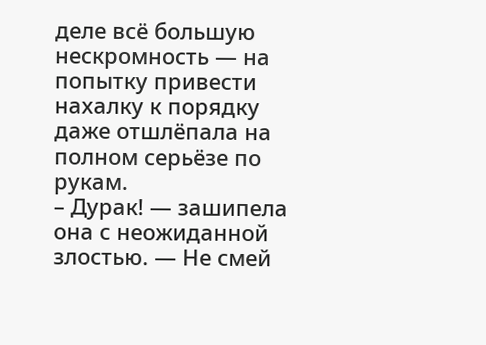деле всё большую нескромность — на попытку привести нахалку к порядку даже отшлёпала на полном серьёзе по рукам.
– Дурак! — зашипела она с неожиданной злостью. — Не смей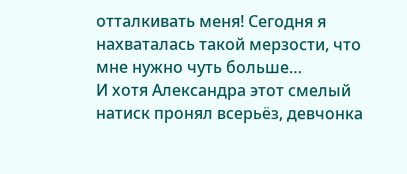отталкивать меня! Сегодня я нахваталась такой мерзости, что мне нужно чуть больше…
И хотя Александра этот смелый натиск пронял всерьёз, девчонка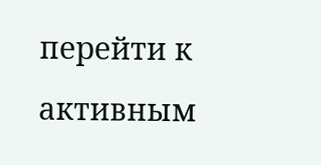перейти к активным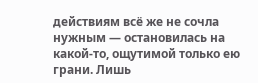действиям всё же не сочла нужным — остановилась на какой-то, ощутимой только ею грани. Лишь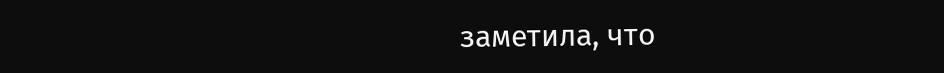заметила, что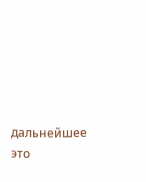дальнейшее это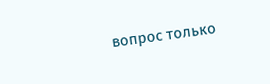вопрос только